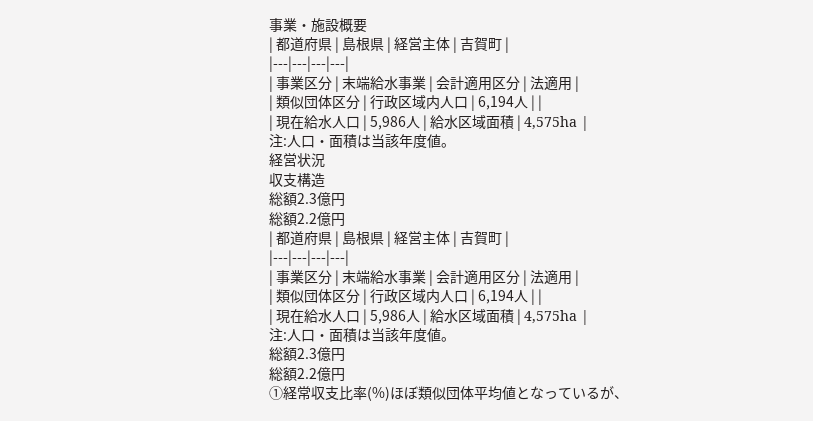事業・施設概要
| 都道府県 | 島根県 | 経営主体 | 吉賀町 |
|---|---|---|---|
| 事業区分 | 末端給水事業 | 会計適用区分 | 法適用 |
| 類似団体区分 | 行政区域内人口 | 6,194人 | |
| 現在給水人口 | 5,986人 | 給水区域面積 | 4,575ha |
注:人口・面積は当該年度値。
経営状況
収支構造
総額2.3億円
総額2.2億円
| 都道府県 | 島根県 | 経営主体 | 吉賀町 |
|---|---|---|---|
| 事業区分 | 末端給水事業 | 会計適用区分 | 法適用 |
| 類似団体区分 | 行政区域内人口 | 6,194人 | |
| 現在給水人口 | 5,986人 | 給水区域面積 | 4,575ha |
注:人口・面積は当該年度値。
総額2.3億円
総額2.2億円
①経常収支比率(%)ほぼ類似団体平均値となっているが、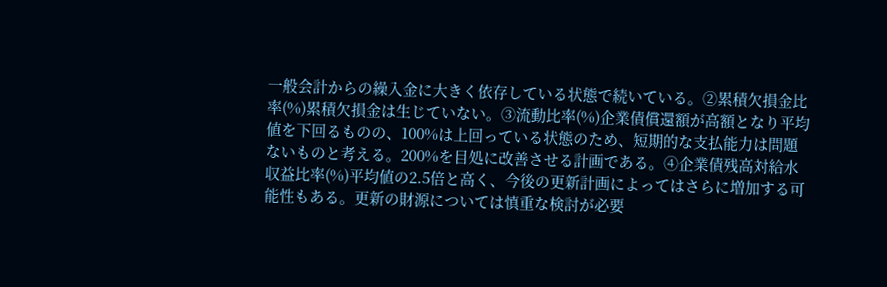一般会計からの繰入金に大きく依存している状態で続いている。②累積欠損金比率(%)累積欠損金は生じていない。③流動比率(%)企業債償還額が高額となり平均値を下回るものの、100%は上回っている状態のため、短期的な支払能力は問題ないものと考える。200%を目処に改善させる計画である。④企業債残高対給水収益比率(%)平均値の2.5倍と高く、今後の更新計画によってはさらに増加する可能性もある。更新の財源については慎重な検討が必要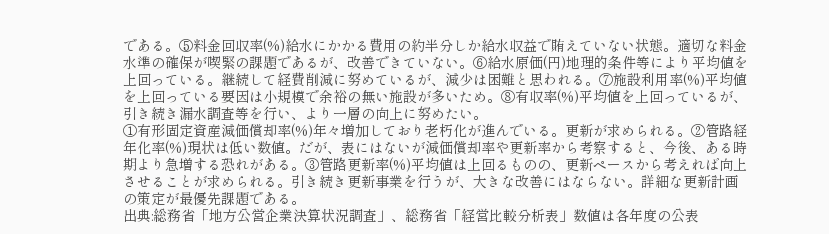である。⑤料金回収率(%)給水にかかる費用の約半分しか給水収益で賄えていない状態。適切な料金水準の確保が喫緊の課題であるが、改善できていない。⑥給水原価(円)地理的条件等により平均値を上回っている。継続して経費削減に努めているが、減少は困難と思われる。⑦施設利用率(%)平均値を上回っている要因は小規模で余裕の無い施設が多いため。⑧有収率(%)平均値を上回っているが、引き続き漏水調査等を行い、より一層の向上に努めたい。
①有形固定資産減価償却率(%)年々増加しており老朽化が進んでいる。更新が求められる。②管路経年化率(%)現状は低い数値。だが、表にはないが減価償却率や更新率から考察すると、今後、ある時期より急増する恐れがある。③管路更新率(%)平均値は上回るものの、更新ペースから考えれば向上させることが求められる。引き続き更新事業を行うが、大きな改善にはならない。詳細な更新計画の策定が最優先課題である。
出典:総務省「地方公営企業決算状況調査」、総務省「経営比較分析表」数値は各年度の公表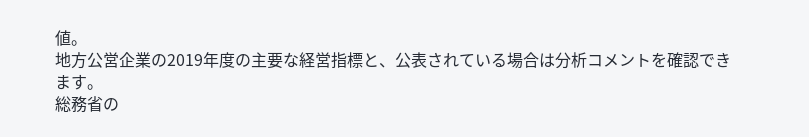値。
地方公営企業の2019年度の主要な経営指標と、公表されている場合は分析コメントを確認できます。
総務省の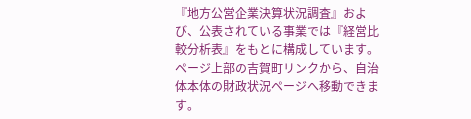『地方公営企業決算状況調査』および、公表されている事業では『経営比較分析表』をもとに構成しています。
ページ上部の吉賀町リンクから、自治体本体の財政状況ページへ移動できます。